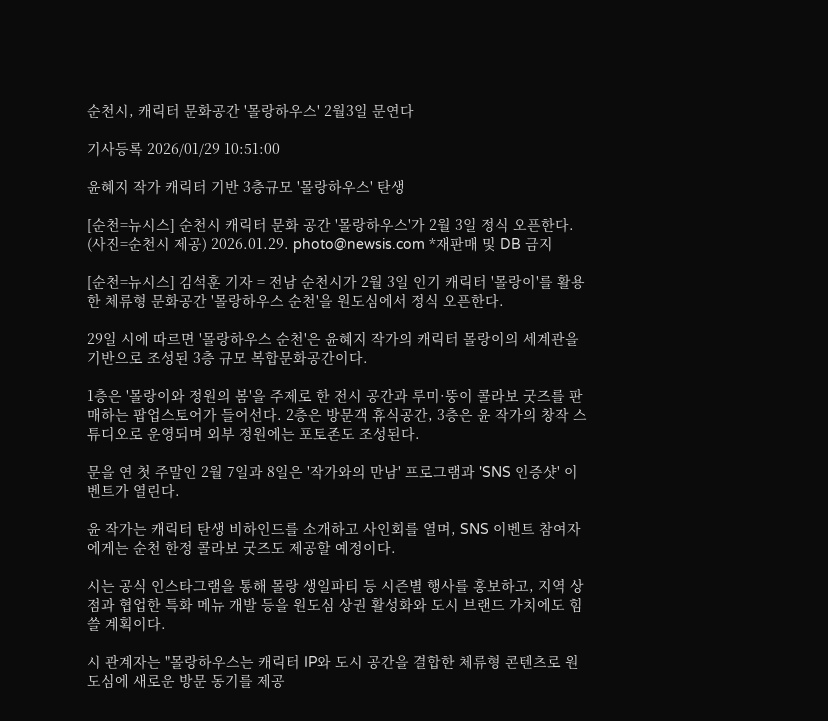순천시, 캐릭터 문화공간 '몰랑하우스' 2월3일 문연다

기사등록 2026/01/29 10:51:00

윤혜지 작가 캐릭터 기반 3층규모 '몰랑하우스' 탄생

[순천=뉴시스] 순천시 캐릭터 문화 공간 '몰랑하우스'가 2월 3일 정식 오픈한다. (사진=순천시 제공) 2026.01.29. photo@newsis.com *재판매 및 DB 금지

[순천=뉴시스] 김석훈 기자 = 전남 순천시가 2월 3일 인기 캐릭터 '몰랑이'를 활용한 체류형 문화공간 '몰랑하우스 순천'을 원도심에서 정식 오픈한다.

29일 시에 따르면 '몰랑하우스 순천'은 윤혜지 작가의 캐릭터 몰랑이의 세계관을 기반으로 조성된 3층 규모 복합문화공간이다.

1층은 '몰랑이와 정원의 봄'을 주제로 한 전시 공간과 루미·뚱이 콜라보 굿즈를 판매하는 팝업스토어가 들어선다. 2층은 방문객 휴식공간, 3층은 윤 작가의 창작 스튜디오로 운영되며 외부 정원에는 포토존도 조성된다.

문을 연 첫 주말인 2월 7일과 8일은 '작가와의 만남' 프로그램과 'SNS 인증샷' 이벤트가 열린다.

윤 작가는 캐릭터 탄생 비하인드를 소개하고 사인회를 열며, SNS 이벤트 참여자에게는 순천 한정 콜라보 굿즈도 제공할 예정이다.

시는 공식 인스타그램을 통해 몰랑 생일파티 등 시즌별 행사를 홍보하고, 지역 상점과 협업한 특화 메뉴 개발 등을 원도심 상권 활성화와 도시 브랜드 가치에도 힘쓸 계획이다.

시 관계자는 "몰랑하우스는 캐릭터 IP와 도시 공간을 결합한 체류형 콘텐츠로 원도심에 새로운 방문 동기를 제공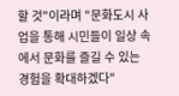할 것"이라며 "문화도시 사업을 통해 시민들이 일상 속에서 문화를 즐길 수 있는 경험을 확대하겠다"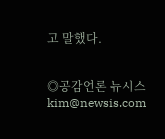고 말했다.


◎공감언론 뉴시스 kim@newsis.com